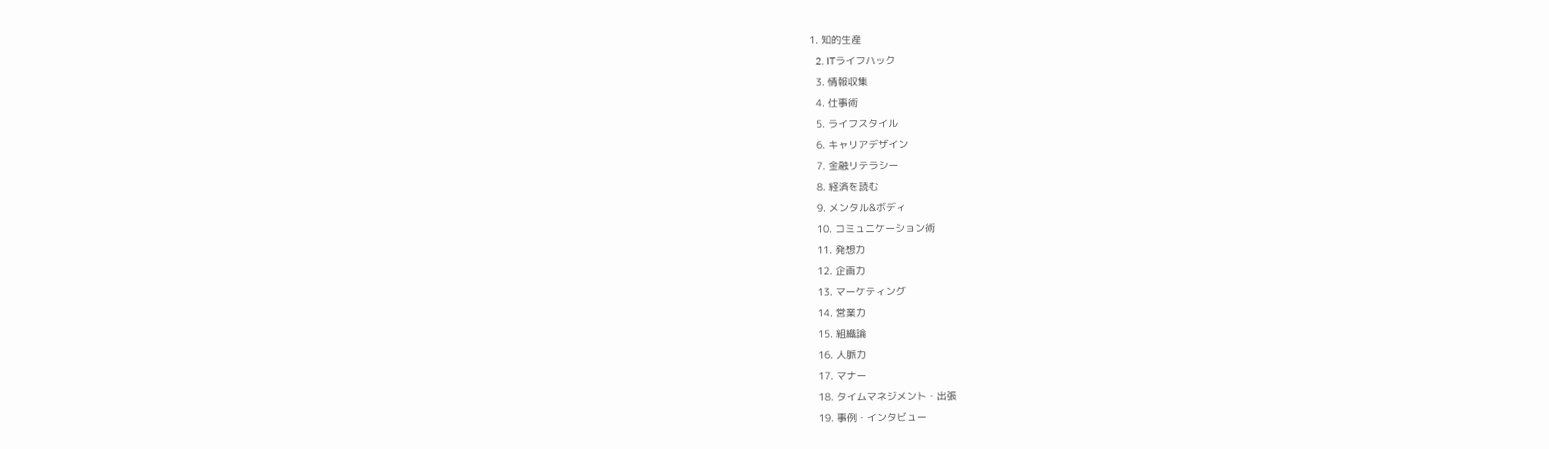1. 知的生産
  2. ITライフハック
  3. 情報収集
  4. 仕事術
  5. ライフスタイル
  6. キャリアデザイン
  7. 金融リテラシー
  8. 経済を読む
  9. メンタル&ボディ
  10. コミュニケーション術
  11. 発想力
  12. 企画力
  13. マーケティング
  14. 営業力
  15. 組織論
  16. 人脈力
  17. マナー
  18. タイムマネジメント・出張
  19. 事例・インタビュー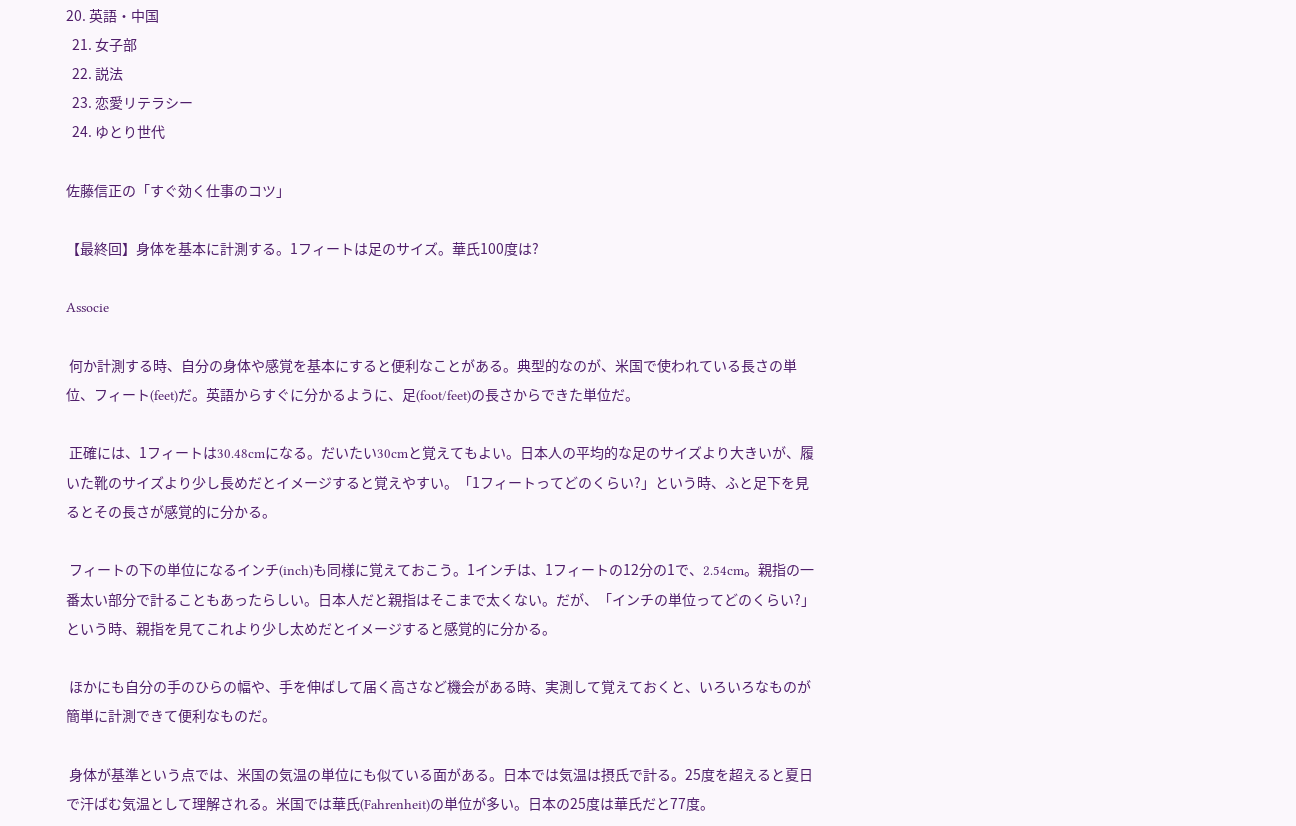20. 英語・中国
  21. 女子部
  22. 説法
  23. 恋愛リテラシー
  24. ゆとり世代

佐藤信正の「すぐ効く仕事のコツ」

【最終回】身体を基本に計測する。1フィートは足のサイズ。華氏100度は?

Associe

 何か計測する時、自分の身体や感覚を基本にすると便利なことがある。典型的なのが、米国で使われている長さの単位、フィート(feet)だ。英語からすぐに分かるように、足(foot/feet)の長さからできた単位だ。

 正確には、1フィートは30.48cmになる。だいたい30cmと覚えてもよい。日本人の平均的な足のサイズより大きいが、履いた靴のサイズより少し長めだとイメージすると覚えやすい。「1フィートってどのくらい?」という時、ふと足下を見るとその長さが感覚的に分かる。

 フィートの下の単位になるインチ(inch)も同様に覚えておこう。1インチは、1フィートの12分の1で、2.54cm。親指の一番太い部分で計ることもあったらしい。日本人だと親指はそこまで太くない。だが、「インチの単位ってどのくらい?」という時、親指を見てこれより少し太めだとイメージすると感覚的に分かる。

 ほかにも自分の手のひらの幅や、手を伸ばして届く高さなど機会がある時、実測して覚えておくと、いろいろなものが簡単に計測できて便利なものだ。

 身体が基準という点では、米国の気温の単位にも似ている面がある。日本では気温は摂氏で計る。25度を超えると夏日で汗ばむ気温として理解される。米国では華氏(Fahrenheit)の単位が多い。日本の25度は華氏だと77度。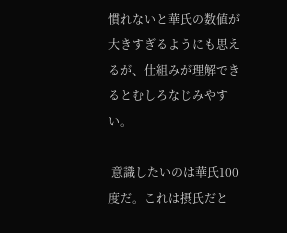慣れないと華氏の数値が大きすぎるようにも思えるが、仕組みが理解できるとむしろなじみやすい。

 意識したいのは華氏100度だ。これは摂氏だと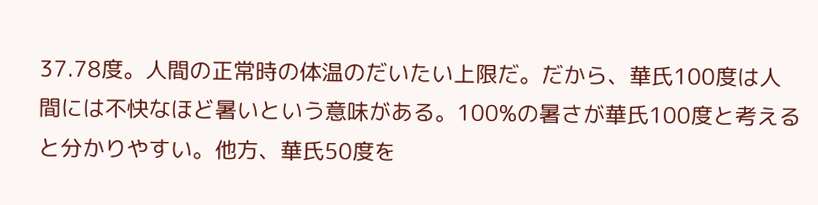37.78度。人間の正常時の体温のだいたい上限だ。だから、華氏100度は人間には不快なほど暑いという意味がある。100%の暑さが華氏100度と考えると分かりやすい。他方、華氏50度を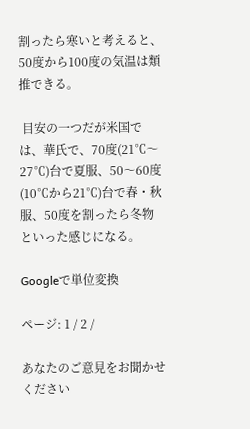割ったら寒いと考えると、50度から100度の気温は類推できる。

 目安の一つだが米国では、華氏で、70度(21℃〜27℃)台で夏服、50〜60度(10℃から21℃)台で春・秋服、50度を割ったら冬物といった感じになる。

Googleで単位変換

ページ: 1 / 2 /

あなたのご意見をお聞かせください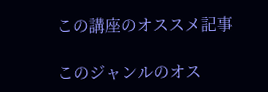この講座のオススメ記事

このジャンルのオス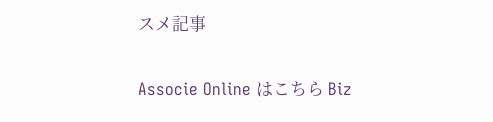スメ記事

Associe Online はこちら Biz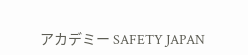アカデミー SAFETY JAPAN